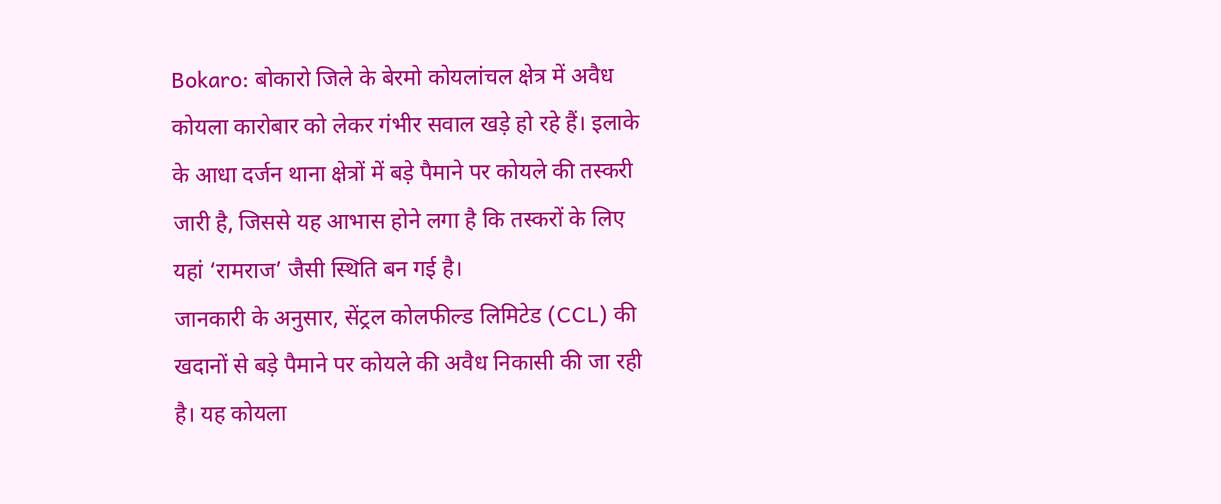Bokaro: बोकारो जिले के बेरमो कोयलांचल क्षेत्र में अवैध कोयला कारोबार को लेकर गंभीर सवाल खड़े हो रहे हैं। इलाके के आधा दर्जन थाना क्षेत्रों में बड़े पैमाने पर कोयले की तस्करी जारी है, जिससे यह आभास होने लगा है कि तस्करों के लिए यहां ‘रामराज’ जैसी स्थिति बन गई है।
जानकारी के अनुसार, सेंट्रल कोलफील्ड लिमिटेड (CCL) की खदानों से बड़े पैमाने पर कोयले की अवैध निकासी की जा रही है। यह कोयला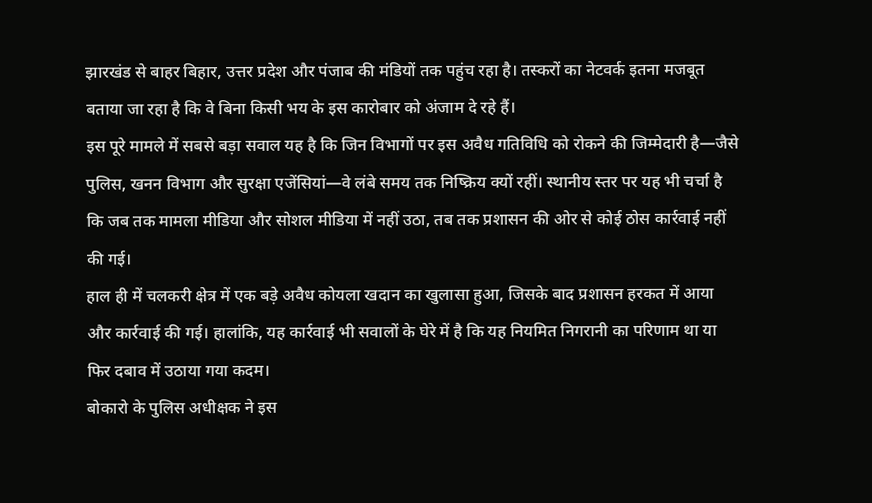झारखंड से बाहर बिहार, उत्तर प्रदेश और पंजाब की मंडियों तक पहुंच रहा है। तस्करों का नेटवर्क इतना मजबूत बताया जा रहा है कि वे बिना किसी भय के इस कारोबार को अंजाम दे रहे हैं।
इस पूरे मामले में सबसे बड़ा सवाल यह है कि जिन विभागों पर इस अवैध गतिविधि को रोकने की जिम्मेदारी है—जैसे पुलिस, खनन विभाग और सुरक्षा एजेंसियां—वे लंबे समय तक निष्क्रिय क्यों रहीं। स्थानीय स्तर पर यह भी चर्चा है कि जब तक मामला मीडिया और सोशल मीडिया में नहीं उठा, तब तक प्रशासन की ओर से कोई ठोस कार्रवाई नहीं की गई।
हाल ही में चलकरी क्षेत्र में एक बड़े अवैध कोयला खदान का खुलासा हुआ, जिसके बाद प्रशासन हरकत में आया और कार्रवाई की गई। हालांकि, यह कार्रवाई भी सवालों के घेरे में है कि यह नियमित निगरानी का परिणाम था या फिर दबाव में उठाया गया कदम।
बोकारो के पुलिस अधीक्षक ने इस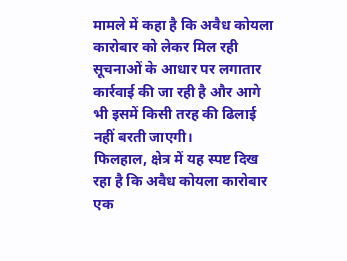मामले में कहा है कि अवैध कोयला कारोबार को लेकर मिल रही सूचनाओं के आधार पर लगातार कार्रवाई की जा रही है और आगे भी इसमें किसी तरह की ढिलाई नहीं बरती जाएगी।
फिलहाल, क्षेत्र में यह स्पष्ट दिख रहा है कि अवैध कोयला कारोबार एक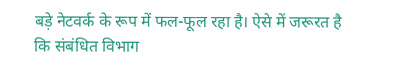बड़े नेटवर्क के रूप में फल-फूल रहा है। ऐसे में जरूरत है कि संबंधित विभाग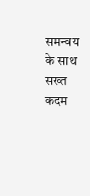समन्वय के साथ सख्त कदम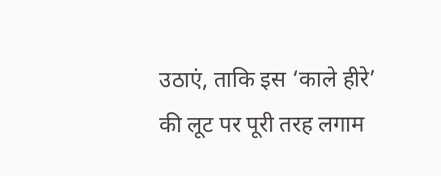उठाएं, ताकि इस ‘काले हीरे’ की लूट पर पूरी तरह लगाम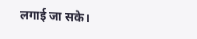लगाई जा सके।